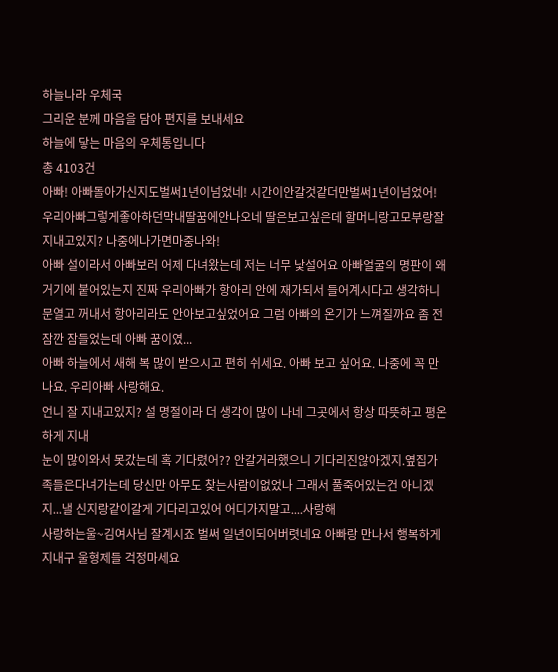하늘나라 우체국
그리운 분께 마음을 담아 편지를 보내세요
하늘에 닿는 마음의 우체통입니다
총 4103건
아빠! 아빠돌아가신지도벌써1년이넘었네! 시간이안갈것같더만벌써1년이넘었어! 우리아빠그렇게좋아하던막내딸꿈에안나오네 딸은보고싶은데 할머니랑고모부랑잘지내고있지? 나중에나가면마중나와!
아빠 설이라서 아빠보러 어제 다녀왔는데 저는 너무 낯설어요 아빠얼굴의 명판이 왜 거기에 붙어있는지 진짜 우리아빠가 항아리 안에 재가되서 들어계시다고 생각하니 문열고 꺼내서 항아리라도 안아보고싶었어요 그럼 아빠의 온기가 느껴질까요 좀 전 잠깐 잠들었는데 아빠 꿈이였...
아빠 하늘에서 새해 복 많이 받으시고 편히 쉬세요. 아빠 보고 싶어요. 나중에 꼭 만나요. 우리아빠 사랑해요.
언니 잘 지내고있지? 설 명절이라 더 생각이 많이 나네 그곳에서 항상 따뜻하고 평온하게 지내
눈이 많이와서 못갔는데 혹 기다렸어?? 안갈거라했으니 기다리진않아겠지.옆집가족들은다녀가는데 당신만 아무도 찾는사람이없었나 그래서 풀죽어있는건 아니겠지...낼 신지랑같이갈게 기다리고있어 어디가지말고....사랑해
사랑하는울~김여사님 잘계시죠 벌써 일년이되어버렷네요 아빠랑 만나서 행복하게지내구 울형제들 걱정마세요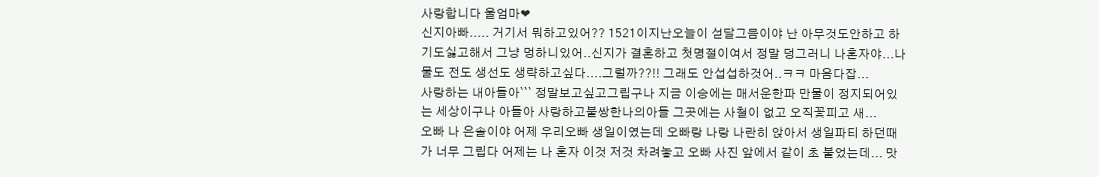사랑합니다 울엄마❤
신지아빠..... 거기서 뭐하고있어?? 1521이지난오늘이 섣달그믐이야 난 아무것도안하고 하기도싫고해서 그냥 멍하니있어..신지가 결혼하고 첫명절이여서 정말 덩그러니 나혼자야...나물도 전도 생선도 생략하고싶다....그럴까??!! 그래도 안섭섭하것어..ㅋㅋ 마음다잡...
사랑하는 내아들아``` 정말보고싶고그립구나 지금 이승에는 매서운한파 만물이 정지되어있는 세상이구나 아들아 사랑하고불쌍한나의아들 그곳에는 사철이 없고 오직꽃피고 새...
오빠 나 은솔이야 어제 우리오빠 생일이였는데 오빠랑 나랑 나란히 앉아서 생일파티 하던때가 너무 그립다 어제는 나 혼자 이것 저것 차려놓고 오빠 사진 앞에서 같이 초 불었는데... 맛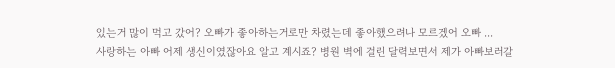있는거 많이 먹고 갔어? 오빠가 좋아하는거로만 차렸는데 좋아했으려나 모르겠어 오빠 ...
사랑하는 아빠 어제 생신이였잖아요 알고 계시죠? 병원 벽에 걸린 달력보면서 제가 아빠보러갈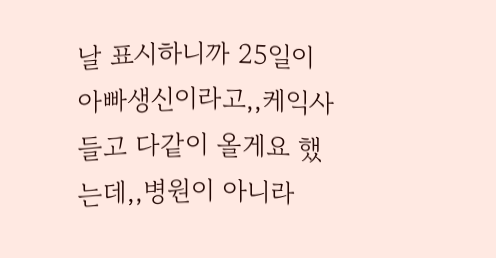날 표시하니까 25일이 아빠생신이라고,,케익사들고 다같이 올게요 했는데,,병원이 아니라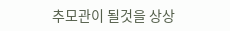추모관이 될것을 상상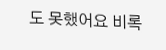도 못했어요 비록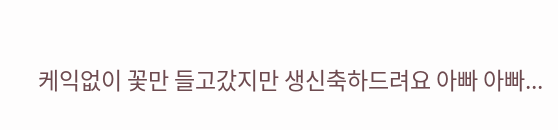케익없이 꽃만 들고갔지만 생신축하드려요 아빠 아빠...